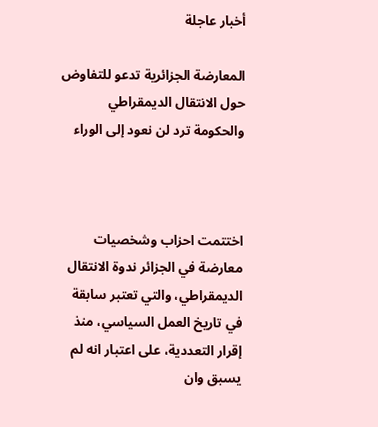أخبار عاجلة

المعارضة الجزائرية تدعو للتفاوض حول الانتقال الديمقراطي والحكومة ترد لن نعود إلى الوراء



اختتمت احزاب وشخصيات معارضة في الجزائر ندوة الانتقال الديمقراطي، والتي تعتبر سابقة في تاريخ العمل السياسي، منذ إقرار التعددية، على اعتبار انه لم يسبق وان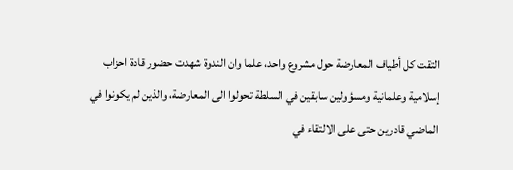التقت كل أطياف المعارضة حول مشروع واحد، علما وان الندوة شهدت حضور قادة احزاب إسلامية وعلمانية ومسؤولين سابقين في السلطة تحولوا الى المعارضة، والذين لم يكونوا في الماضي قادرين حتى على الالتقاء في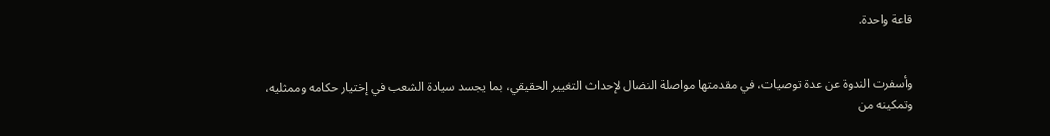قاعة واحدة.


وأسفرت الندوة عن عدة توصيات، في مقدمتها مواصلة النضال لإحداث التغيير الحقيقي، بما يجسد سيادة الشعب في إختيار حكامه وممثليه، وتمكينه من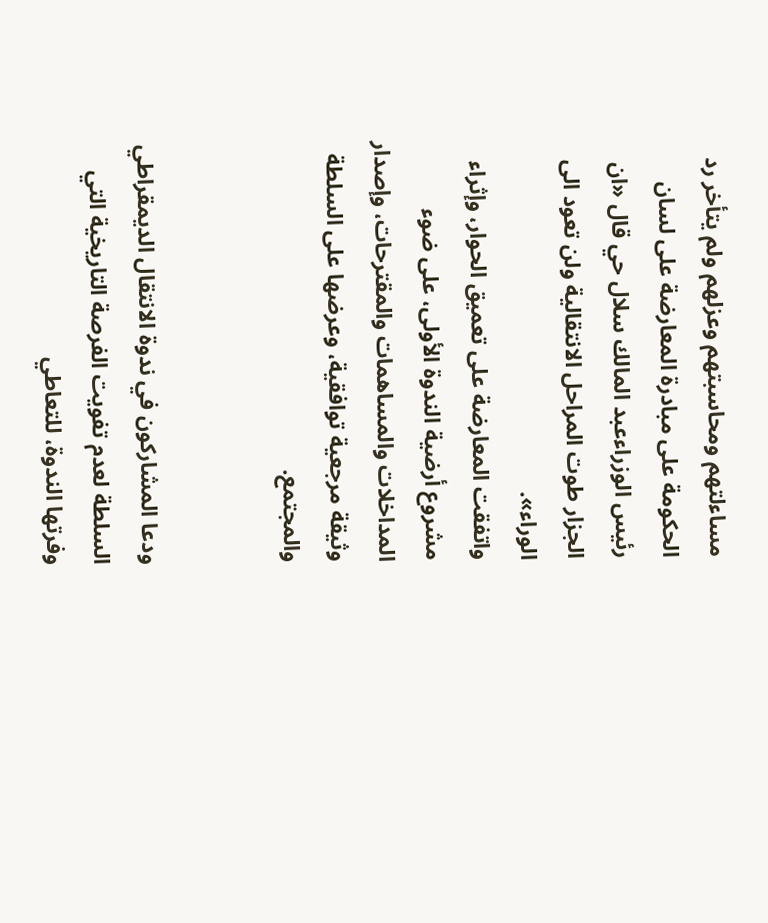مساءلتهم ومحاسبتهم وعزلهم ولم يتأخر رد الحكومة على مبادرة المعارضة على لسان رئيس الوزراءعبد المالك سلال حي قال «ان الجزار طوت المراحل الانتقالية ولن تعود الى الوراء».
واتفقت المعارضة على تعميق الحوار، وإثراء مشروع أرضية الندوة الأولى، على ضوء المداخلات والمساهمات والمقترحات، وإصدار وثيقة مرجعية توافقية، وعرضها على السلطة والمجتمع.


ودعا المشاركون في ندوة الانتقال الديمقراطي السلطة لعدم تفويت الفرصة التاريخية التي وفرتها الندوة، للتعاطي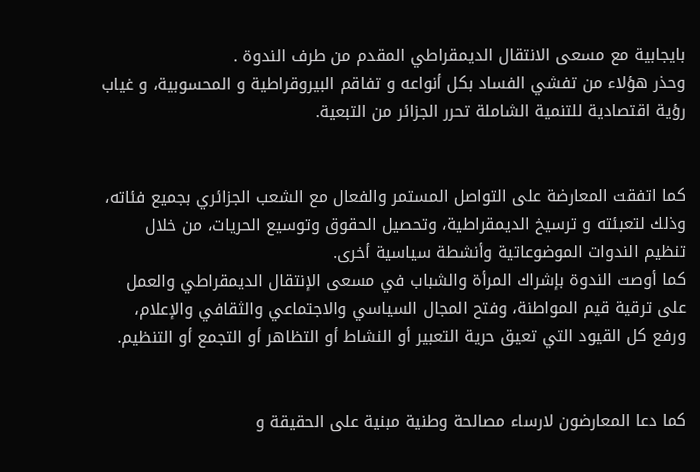بايجابية مع مسعى الانتقال الديمقراطي المقدم من طرف الندوة .
وحذر هؤلاء من تفشي الفساد بكل أنواعه و تفاقم البيروقراطية و المحسوبية، و غياب رؤية اقتصادية للتنمية الشاملة تحرر الجزائر من التبعية.


كما اتفقت المعارضة على التواصل المستمر والفعال مع الشعب الجزائري بجميع فئاته، وذلك لتعبئته و ترسيخ الديمقراطية، وتحصيل الحقوق وتوسيع الحريات، من خلال تنظيم الندوات الموضوعاتية وأنشطة سياسية أخرى.
كما أوصت الندوة بإشراك المرأة والشباب في مسعى الإنتقال الديمقراطي والعمل على ترقية قيم المواطنة، وفتح المجال السياسي والاجتماعي والثقافي والإعلام، ورفع كل القيود التي تعيق حرية التعبير أو النشاط أو التظاهر أو التجمع أو التنظيم.


كما دعا المعارضون لارساء مصالحة وطنية مبنية على الحقيقة و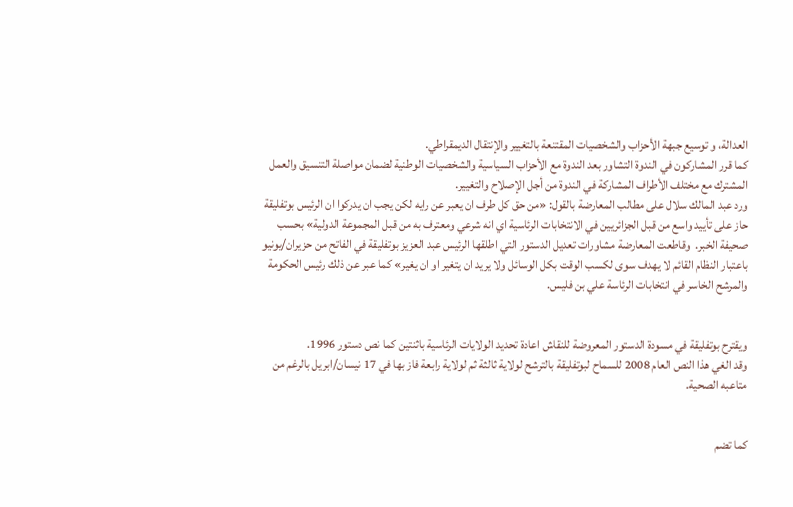العدالة، و توسيع جبهة الأحزاب والشخصيات المقتنعة بالتغيير والإنتقال الديمقراطي.
كما قرر المشاركون في الندوة التشاور بعد الندوة مع الأحزاب السياسية والشخصيات الوطنية لضمان مواصلة التنسيق والعمل المشترك مع مختلف الأطراف المشاركة في الندوة من أجل الإصلاح والتغيير.
ورد عبد المالك سلال على مطالب المعارضة بالقول: «من حق كل طرف ان يعبر عن رايه لكن يجب ان يدركوا ان الرئيس بوتفليقة حاز على تأييد واسع من قبل الجزائريين في الانتخابات الرئاسية اي انه شرعي ومعترف به من قبل المجموعة الدولية» بحسب صحيفة الخبر.  وقاطعت المعارضة مشاورات تعديل الدستور التي اطلقها الرئيس عبد العزيز بوتفليقة في الفاتح من حزيران/يونيو باعتبار النظام القائم لا يهدف سوى لكسب الوقت بكل الوسائل ولا يريد ان يتغير او ان يغير» كما عبر عن ذلك رئيس الحكومة والمرشح الخاسر في انتخابات الرئاسة علي بن فليس.


ويقترح بوتفليقة في مسودة الدستور المعروضة للنقاش اعادة تحديد الولايات الرئاسية باثنتين كما نص دستور 1996.
وقد الغي هذا النص العام 2008 للسماح لبوتفليقة بالترشح لولاية ثالثة ثم لولاية رابعة فاز بها في 17 نيسان/ابريل بالرغم من متاعبه الصحية.


كما تضم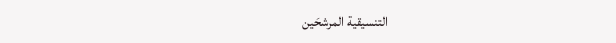التنسيقية المرشحَين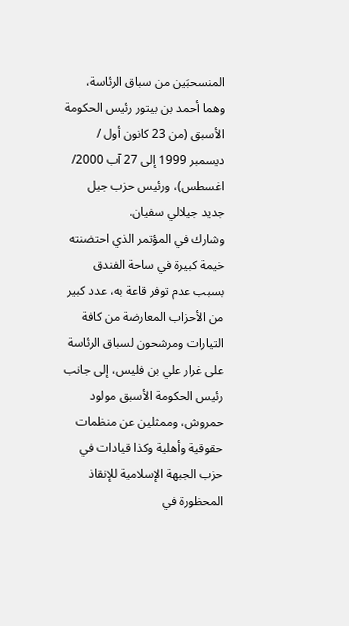المنسحبَين من سباق الرئاسة، وهما أحمد بن بيتور رئيس الحكومة الأسبق (من 23 كانون أول / ديسمبر 1999 إلى 27 آب 2000/ اغسطس)، ورئيس حزب جيل جديد جيلالي سفيان.
وشارك في المؤتمر الذي احتضنته خيمة كبيرة في ساحة الفندق بسبب عدم توفر قاعة به، عدد كبير من الأحزاب المعارضة من كافة التيارات ومرشحون لسباق الرئاسة على غرار علي بن فليس، إلى جانب رئيس الحكومة الأسبق مولود حمروش، وممثلين عن منظمات حقوقية وأهلية وكذا قيادات في حزب الجبهة الإسلامية للإنقاذ المحظورة في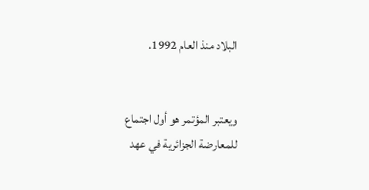البلاد منذ العام 1992.


ويعتبر المؤتمر هو أول اجتماع للمعارضة الجزائرية في عهد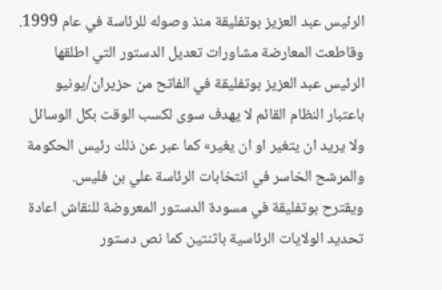الرئيس عبد العزيز بوتفليقة منذ وصوله للرئاسة في عام 1999. وقاطعت المعارضة مشاورات تعديل الدستور التي اطلقها الرئيس عبد العزيز بوتفليقة في الفاتح من حزيران/يونيو باعتبار النظام القائم لا يهدف سوى لكسب الوقت بكل الوسائل ولا يريد ان يتغير او ان يغير» كما عبر عن ذلك رئيس الحكومة والمرشح الخاسر في انتخابات الرئاسة علي بن فليس.
ويقترح بوتفليقة في مسودة الدستور المعروضة للنقاش اعادة تحديد الولايات الرئاسية باثنتين كما نص دستور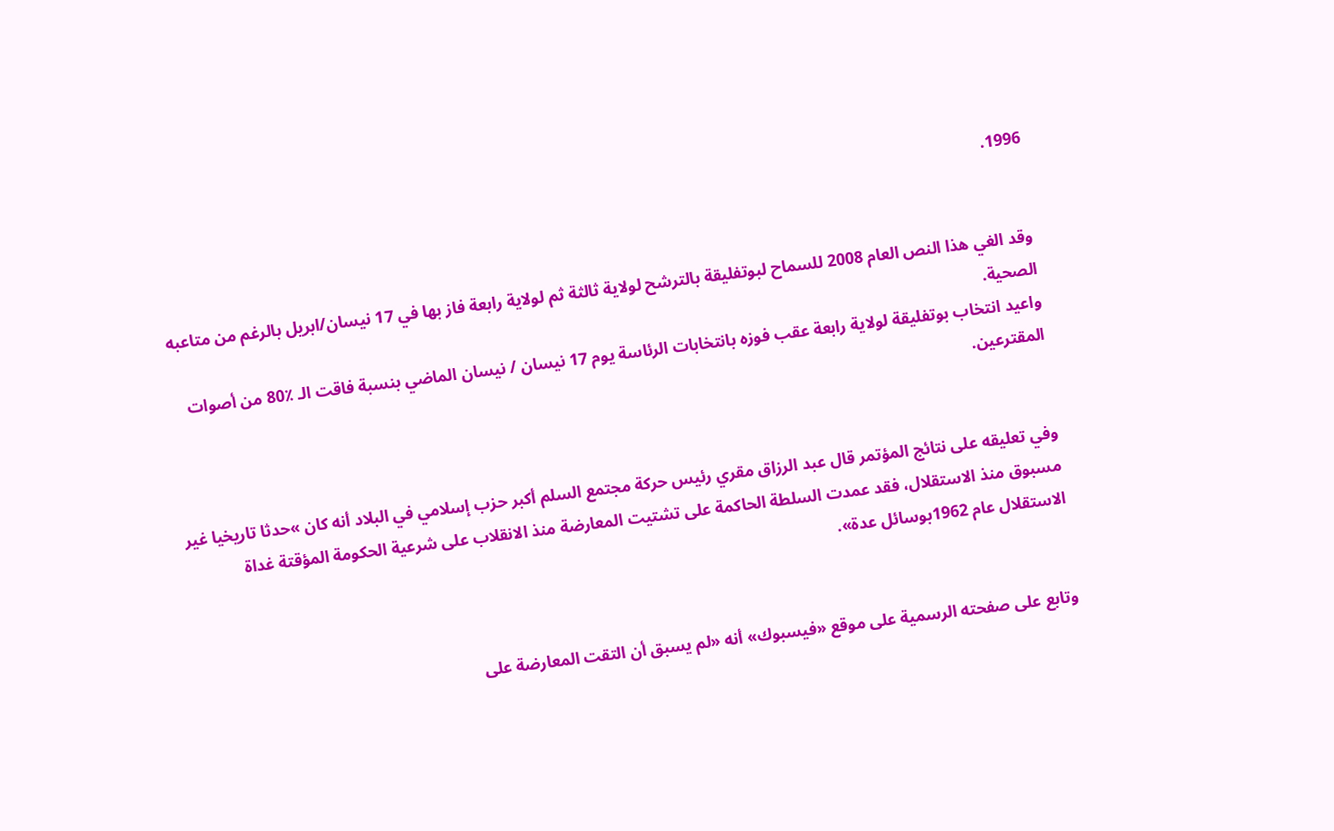1996.


وقد الغي هذا النص العام 2008 للسماح لبوتفليقة بالترشح لولاية ثالثة ثم لولاية رابعة فاز بها في 17 نيسان/ابريل بالرغم من متاعبه الصحية.
واعيد انتخاب بوتفليقة لولاية رابعة عقب فوزه بانتخابات الرئاسة يوم 17 نيسان / نيسان الماضي بنسبة فاقت الـ ٪80 من أصوات المقترعين.


وفي تعليقه على نتائج المؤتمر قال عبد الرزاق مقري رئيس حركة مجتمع السلم أكبر حزب إسلامي في البلاد أنه كان »حدثا تاريخيا غير مسبوق منذ الاستقلال، فقد عمدت السلطة الحاكمة على تشتيت المعارضة منذ الانقلاب على شرعية الحكومة المؤقتة غداة الاستقلال عام 1962بوسائل عدة».


وتابع على صفحته الرسمية على موقع «فيسبوك» أنه «لم يسبق أن التقت المعارضة على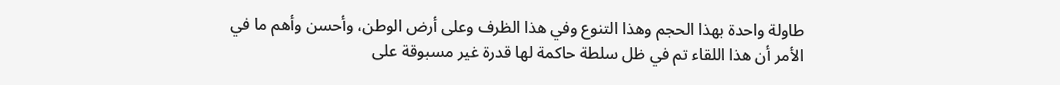طاولة واحدة بهذا الحجم وهذا التنوع وفي هذا الظرف وعلى أرض الوطن، وأحسن وأهم ما في الأمر أن هذا اللقاء تم في ظل سلطة حاكمة لها قدرة غير مسبوقة على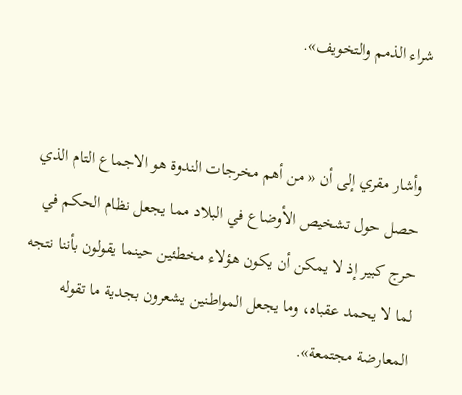شراء الذمم والتخويف».


وأشار مقري إلى أن « من أهم مخرجات الندوة هو الاجماع التام الذي حصل حول تشخيص الأوضاع في البلاد مما يجعل نظام الحكم في حرج كبير إذ لا يمكن أن يكون هؤلاء مخطئين حينما يقولون بأننا نتجه لما لا يحمد عقباه، وما يجعل المواطنين يشعرون بجدية ما تقوله المعارضة مجتمعة».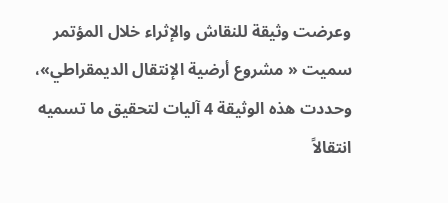وعرضت وثيقة للنقاش والإثراء خلال المؤتمر سميت « مشروع أرضية الإنتقال الديمقراطي»، وحددت هذه الوثيقة 4 آليات لتحقيق ما تسميه انتقالاً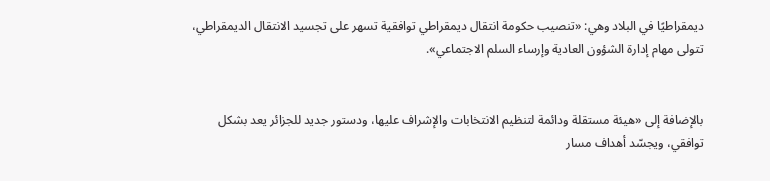ديمقراطيًا في البلاد وهي: «تنصيب حكومة انتقال ديمقراطي توافقية تسهر على تجسيد الانتقال الديمقراطي، تتولى مهام إدارة الشؤون العادية وإرساء السلم الاجتماعي».


بالإضافة إلى «هيئة مستقلة ودائمة لتنظيم الانتخابات والإشراف عليها، ودستور جديد للجزائر يعد بشكل توافقي، ويجسّد أهداف مسار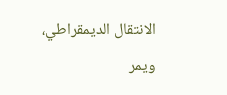الانتقال الديمقراطي، ويمر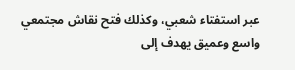عبر استفتاء شعبي، وكذلك فتح نقاش مجتمعي واسع وعميق يهدف إلى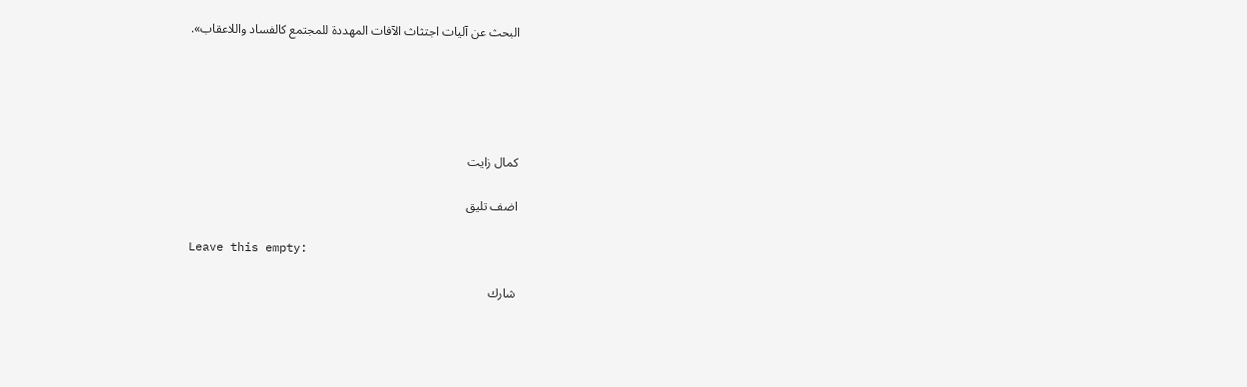البحث عن آليات اجتثاث الآفات المهددة للمجتمع كالفساد واللاعقاب».





كمال زايت

اضف تليق

Leave this empty:

شارك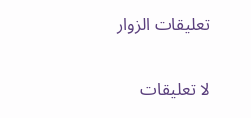تعليقات الزوار

لا تعليقات